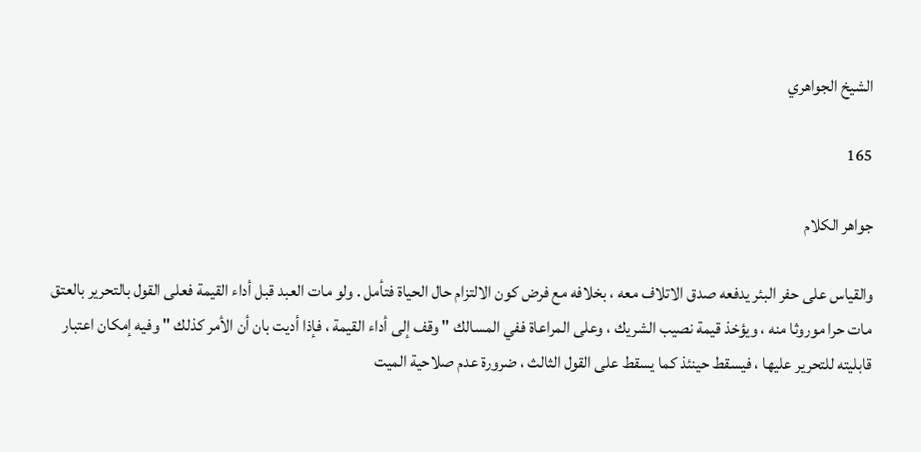الشيخ الجواهري

165

جواهر الكلام

والقياس على حفر البئر يدفعه صدق الاتلاف معه ، بخلافه مع فرض كون الالتزام حال الحياة فتأمل . ولو مات العبد قبل أداء القيمة فعلى القول بالتحرير بالعتق مات حرا موروثا منه ، ويؤخذ قيمة نصيب الشريك ، وعلى المراعاة ففي المسالك " وقف إلى أداء القيمة ، فإذا أديت بان أن الأمر كذلك " وفيه إمكان اعتبار قابليته للتحرير عليها ، فيسقط حينئذ كما يسقط على القول الثالث ، ضرورة عدم صلاحية الميت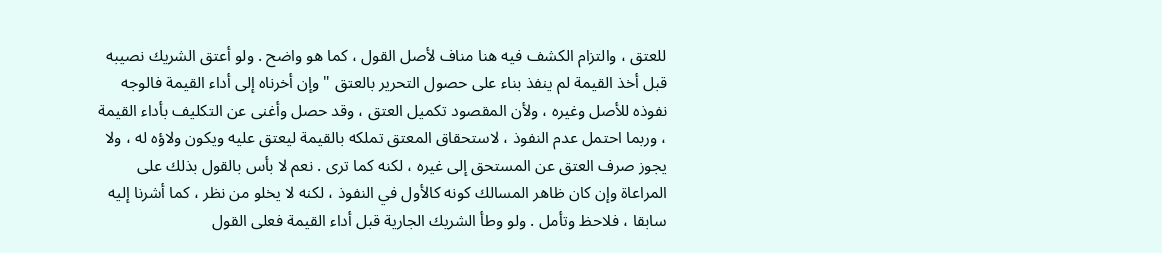للعتق ، والتزام الكشف فيه هنا مناف لأصل القول ، كما هو واضح . ولو أعتق الشريك نصيبه قبل أخذ القيمة لم ينفذ بناء على حصول التحرير بالعتق " وإن أخرناه إلى أداء القيمة فالوجه نفوذه للأصل وغيره ، ولأن المقصود تكميل العتق ، وقد حصل وأغنى عن التكليف بأداء القيمة ، وربما احتمل عدم النفوذ ، لاستحقاق المعتق تملكه بالقيمة ليعتق عليه ويكون ولاؤه له ، ولا يجوز صرف العتق عن المستحق إلى غيره ، لكنه كما ترى . نعم لا بأس بالقول بذلك على المراعاة وإن كان ظاهر المسالك كونه كالأول في النفوذ ، لكنه لا يخلو من نظر ، كما أشرنا إليه سابقا ، فلاحظ وتأمل . ولو وطأ الشريك الجارية قبل أداء القيمة فعلى القول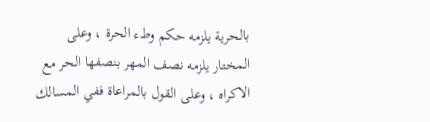بالحرية يلزمه حكم وطء الحرة ، وعلى المختار يلزمه نصف المهر بنصفها الحر مع الاكراه ، وعلى القول بالمراعاة ففي المسالك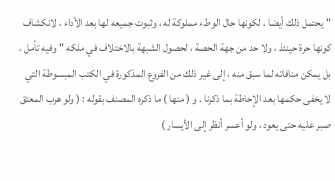" يحتمل ذلك أيضا ، لكونها حال الوطء مملوكة له ، وثبوت جميعه لها بعد الأداء ، لانكشاف كونها حرة حينئذ ، ولا حد من جهة الحصة ، لحصول الشبهة بالاختلاف في ملكه " وفيه تأمل ، بل يمكن منافاته لما سبق منه ، إلى غير ذلك من الفروع المذكورة في الكتب المبسوطة التي لا يخفى حكمها بعد الإحاطة بما ذكرنا . و ( منها ) ما ذكره المصنف بقوله : ( ولو هرب المعتق صبر عليه حتى يعود ، ولو أعسر أنظر إلى الأيسار )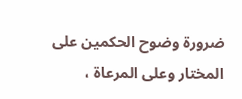ضرورة وضوح الحكمين على المختار وعلى المرعاة ،